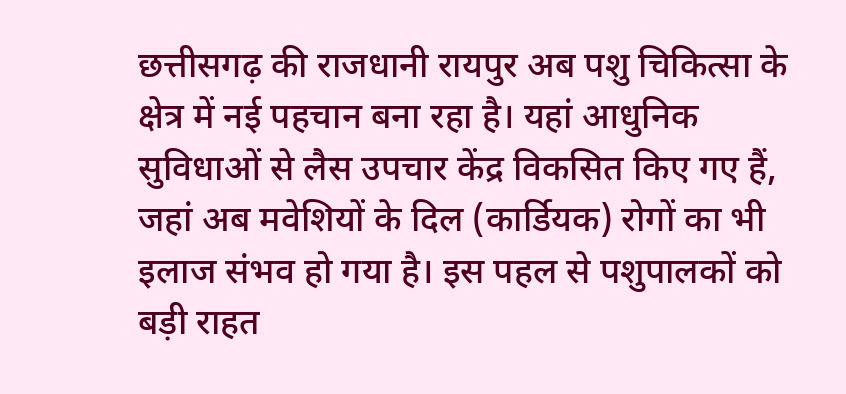छत्तीसगढ़ की राजधानी रायपुर अब पशु चिकित्सा के क्षेत्र में नई पहचान बना रहा है। यहां आधुनिक सुविधाओं से लैस उपचार केंद्र विकसित किए गए हैं, जहां अब मवेशियों के दिल (कार्डियक) रोगों का भी इलाज संभव हो गया है। इस पहल से पशुपालकों को बड़ी राहत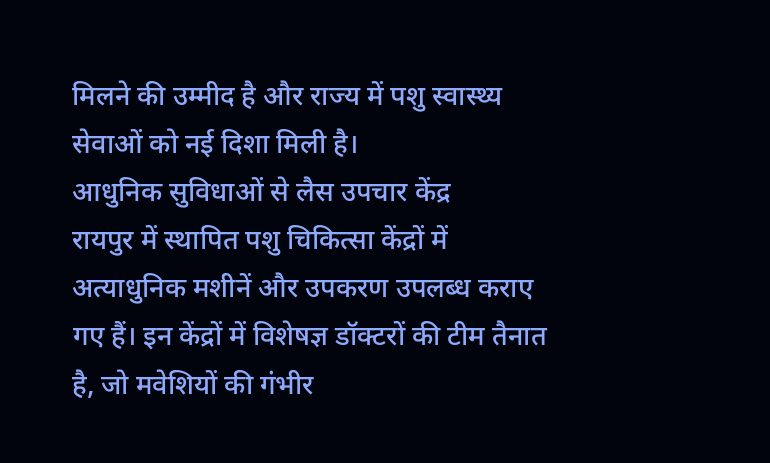मिलने की उम्मीद है और राज्य में पशु स्वास्थ्य सेवाओं को नई दिशा मिली है।
आधुनिक सुविधाओं से लैस उपचार केंद्र
रायपुर में स्थापित पशु चिकित्सा केंद्रों में अत्याधुनिक मशीनें और उपकरण उपलब्ध कराए गए हैं। इन केंद्रों में विशेषज्ञ डॉक्टरों की टीम तैनात है, जो मवेशियों की गंभीर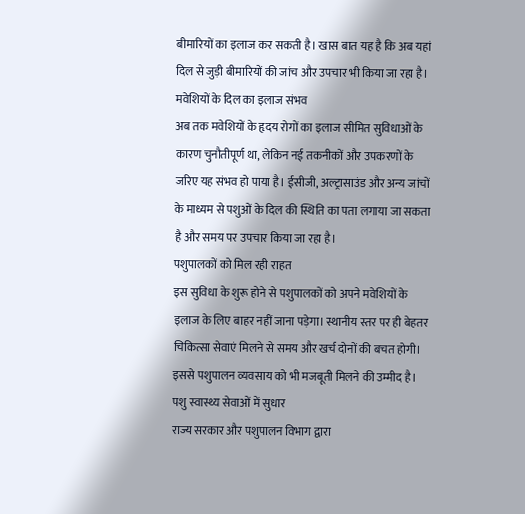बीमारियों का इलाज कर सकती है। खास बात यह है कि अब यहां दिल से जुड़ी बीमारियों की जांच और उपचार भी किया जा रहा है।
मवेशियों के दिल का इलाज संभव
अब तक मवेशियों के हृदय रोगों का इलाज सीमित सुविधाओं के कारण चुनौतीपूर्ण था, लेकिन नई तकनीकों और उपकरणों के जरिए यह संभव हो पाया है। ईसीजी, अल्ट्रासाउंड और अन्य जांचों के माध्यम से पशुओं के दिल की स्थिति का पता लगाया जा सकता है और समय पर उपचार किया जा रहा है।
पशुपालकों को मिल रही राहत
इस सुविधा के शुरू होने से पशुपालकों को अपने मवेशियों के इलाज के लिए बाहर नहीं जाना पड़ेगा। स्थानीय स्तर पर ही बेहतर चिकित्सा सेवाएं मिलने से समय और खर्च दोनों की बचत होगी। इससे पशुपालन व्यवसाय को भी मजबूती मिलने की उम्मीद है।
पशु स्वास्थ्य सेवाओं में सुधार
राज्य सरकार और पशुपालन विभाग द्वारा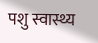पशु स्वास्थ्य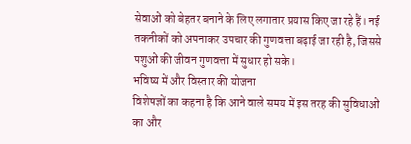सेवाओं को बेहतर बनाने के लिए लगातार प्रयास किए जा रहे हैं। नई तकनीकों को अपनाकर उपचार की गुणवत्ता बढ़ाई जा रही है, जिससे पशुओं की जीवन गुणवत्ता में सुधार हो सके।
भविष्य में और विस्तार की योजना
विशेषज्ञों का कहना है कि आने वाले समय में इस तरह की सुविधाओं का और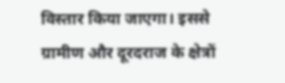विस्तार किया जाएगा। इससे ग्रामीण और दूरदराज के क्षेत्रों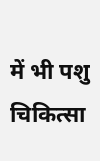में भी पशु चिकित्सा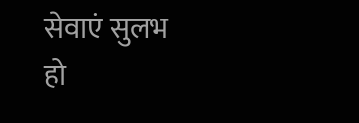सेवाएं सुलभ हो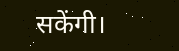सकेंगी।